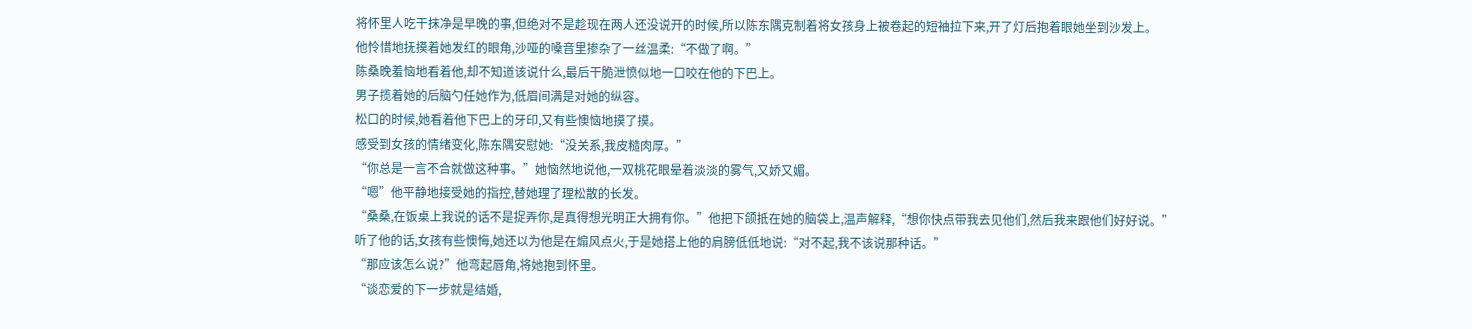将怀里人吃干抹净是早晚的事,但绝对不是趁现在两人还没说开的时候,所以陈东隅克制着将女孩身上被卷起的短袖拉下来,开了灯后抱着眼她坐到沙发上。
他怜惜地抚摸着她发红的眼角,沙哑的嗓音里掺杂了一丝温柔:“不做了啊。”
陈桑晚羞恼地看着他,却不知道该说什么,最后干脆泄愤似地一口咬在他的下巴上。
男子揽着她的后脑勺任她作为,低眉间满是对她的纵容。
松口的时候,她看着他下巴上的牙印,又有些懊恼地摸了摸。
感受到女孩的情绪变化,陈东隅安慰她:“没关系,我皮糙肉厚。”
“你总是一言不合就做这种事。”她恼然地说他,一双桃花眼晕着淡淡的雾气,又娇又媚。
“嗯”他平静地接受她的指控,替她理了理松散的长发。
“桑桑,在饭桌上我说的话不是捉弄你,是真得想光明正大拥有你。”他把下颌抵在她的脑袋上,温声解释,“想你快点带我去见他们,然后我来跟他们好好说。”
听了他的话,女孩有些懊悔,她还以为他是在煽风点火,于是她搭上他的肩膀低低地说:“对不起,我不该说那种话。”
“那应该怎么说?”他弯起唇角,将她抱到怀里。
“谈恋爱的下一步就是结婚,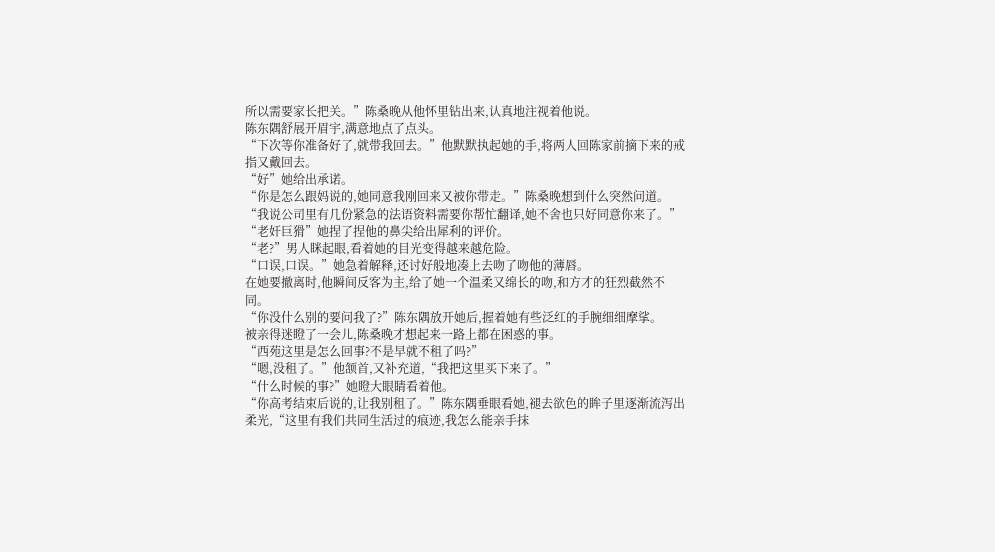所以需要家长把关。”陈桑晚从他怀里钻出来,认真地注视着他说。
陈东隅舒展开眉宇,满意地点了点头。
“下次等你准备好了,就带我回去。”他默默执起她的手,将两人回陈家前摘下来的戒指又戴回去。
“好”她给出承诺。
“你是怎么跟妈说的,她同意我刚回来又被你带走。”陈桑晚想到什么突然问道。
“我说公司里有几份紧急的法语资料需要你帮忙翻译,她不舍也只好同意你来了。”
“老奸巨猾”她捏了捏他的鼻尖给出犀利的评价。
“老?”男人眯起眼,看着她的目光变得越来越危险。
“口误,口误。”她急着解释,还讨好般地凑上去吻了吻他的薄唇。
在她要撤离时,他瞬间反客为主,给了她一个温柔又绵长的吻,和方才的狂烈截然不同。
“你没什么别的要问我了?”陈东隅放开她后,握着她有些泛红的手腕细细摩挲。
被亲得迷瞪了一会儿,陈桑晚才想起来一路上都在困惑的事。
“西苑这里是怎么回事?不是早就不租了吗?”
“嗯,没租了。”他颔首,又补充道,“我把这里买下来了。”
“什么时候的事?”她瞪大眼睛看着他。
“你高考结束后说的,让我别租了。”陈东隅垂眼看她,褪去欲色的眸子里逐渐流泻出柔光,“这里有我们共同生活过的痕迹,我怎么能亲手抹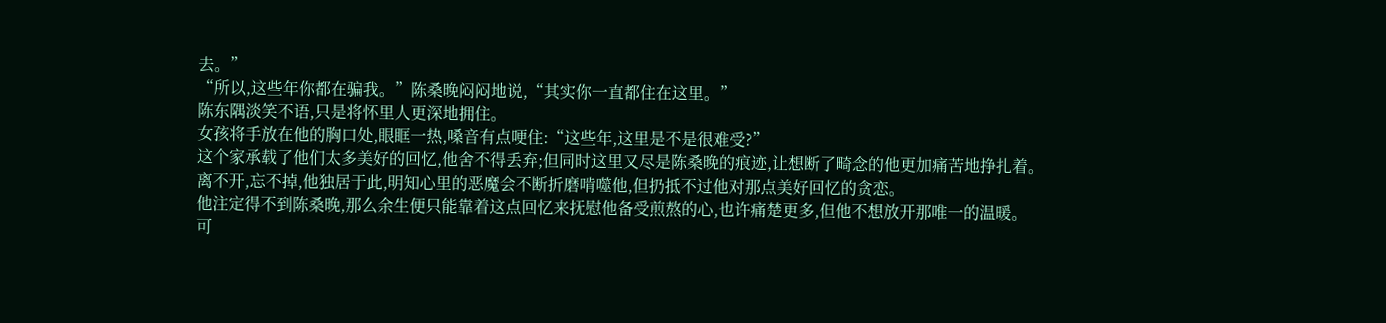去。”
“所以,这些年你都在骗我。”陈桑晚闷闷地说,“其实你一直都住在这里。”
陈东隅淡笑不语,只是将怀里人更深地拥住。
女孩将手放在他的胸口处,眼眶一热,嗓音有点哽住:“这些年,这里是不是很难受?”
这个家承载了他们太多美好的回忆,他舍不得丢弃;但同时这里又尽是陈桑晚的痕迹,让想断了畸念的他更加痛苦地挣扎着。
离不开,忘不掉,他独居于此,明知心里的恶魔会不断折磨啃噬他,但扔抵不过他对那点美好回忆的贪恋。
他注定得不到陈桑晚,那么余生便只能靠着这点回忆来抚慰他备受煎熬的心,也许痛楚更多,但他不想放开那唯一的温暖。
可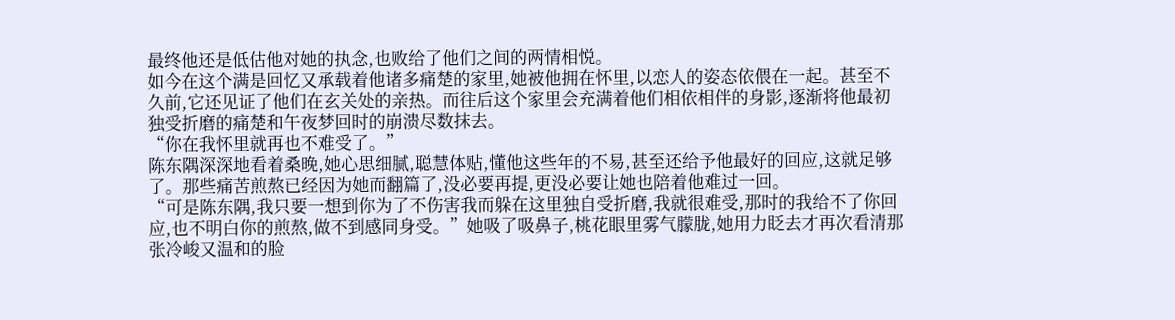最终他还是低估他对她的执念,也败给了他们之间的两情相悦。
如今在这个满是回忆又承载着他诸多痛楚的家里,她被他拥在怀里,以恋人的姿态依偎在一起。甚至不久前,它还见证了他们在玄关处的亲热。而往后这个家里会充满着他们相依相伴的身影,逐渐将他最初独受折磨的痛楚和午夜梦回时的崩溃尽数抹去。
“你在我怀里就再也不难受了。”
陈东隅深深地看着桑晚,她心思细腻,聪慧体贴,懂他这些年的不易,甚至还给予他最好的回应,这就足够了。那些痛苦煎熬已经因为她而翻篇了,没必要再提,更没必要让她也陪着他难过一回。
“可是陈东隅,我只要一想到你为了不伤害我而躲在这里独自受折磨,我就很难受,那时的我给不了你回应,也不明白你的煎熬,做不到感同身受。”她吸了吸鼻子,桃花眼里雾气朦胧,她用力眨去才再次看清那张冷峻又温和的脸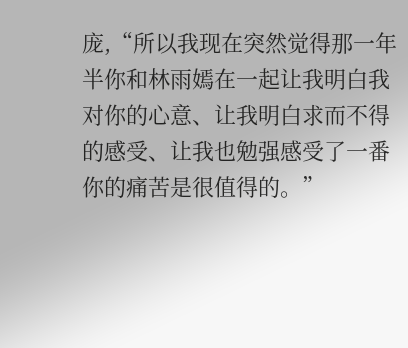庞,“所以我现在突然觉得那一年半你和林雨嫣在一起让我明白我对你的心意、让我明白求而不得的感受、让我也勉强感受了一番你的痛苦是很值得的。”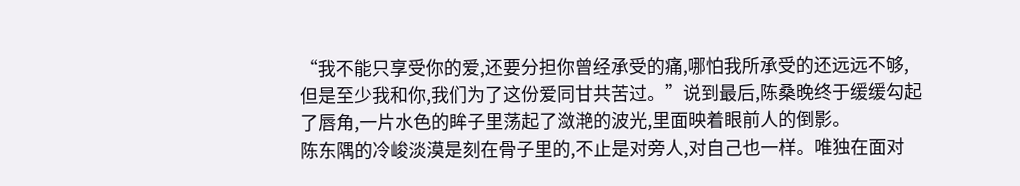“我不能只享受你的爱,还要分担你曾经承受的痛,哪怕我所承受的还远远不够,但是至少我和你,我们为了这份爱同甘共苦过。”说到最后,陈桑晚终于缓缓勾起了唇角,一片水色的眸子里荡起了潋滟的波光,里面映着眼前人的倒影。
陈东隅的冷峻淡漠是刻在骨子里的,不止是对旁人,对自己也一样。唯独在面对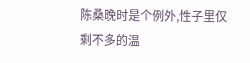陈桑晚时是个例外,性子里仅剩不多的温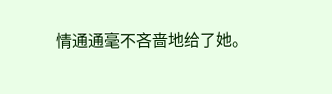情通通毫不吝啬地给了她。